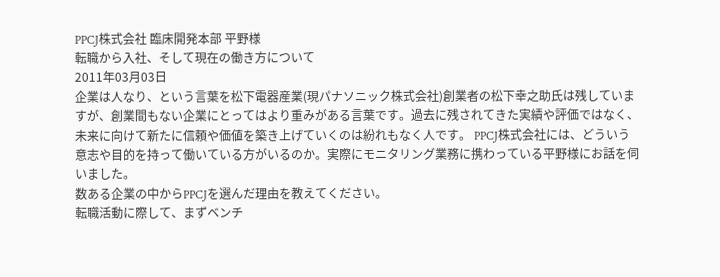PPCJ株式会社 臨床開発本部 平野様
転職から入社、そして現在の働き方について
2011年03月03日
企業は人なり、という言葉を松下電器産業(現パナソニック株式会社)創業者の松下幸之助氏は残していますが、創業間もない企業にとってはより重みがある言葉です。過去に残されてきた実績や評価ではなく、未来に向けて新たに信頼や価値を築き上げていくのは紛れもなく人です。 PPCJ株式会社には、どういう意志や目的を持って働いている方がいるのか。実際にモニタリング業務に携わっている平野様にお話を伺いました。
数ある企業の中からPPCJを選んだ理由を教えてください。
転職活動に際して、まずベンチ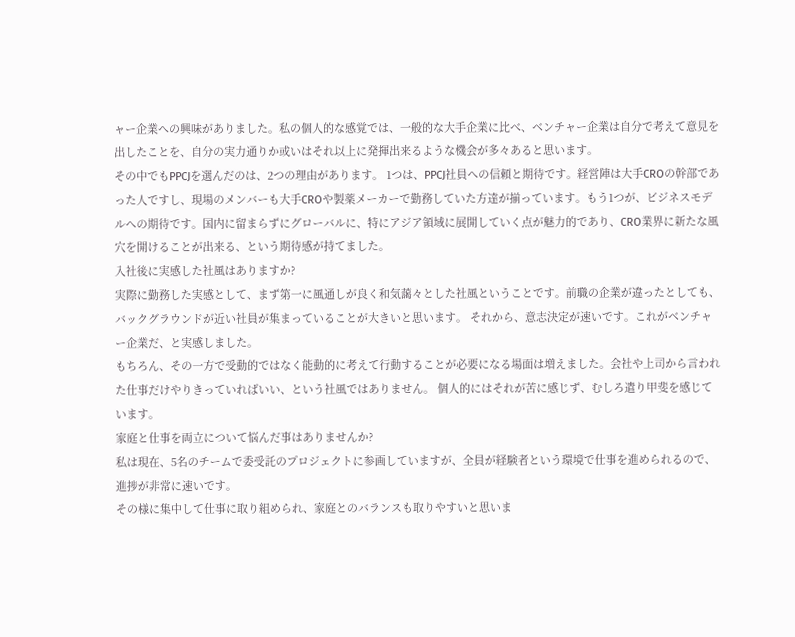ャー企業への興味がありました。私の個人的な感覚では、一般的な大手企業に比べ、ベンチャー企業は自分で考えて意見を出したことを、自分の実力通りか或いはそれ以上に発揮出来るような機会が多々あると思います。
その中でもPPCJを選んだのは、2つの理由があります。 1つは、PPCJ社員への信頼と期待です。経営陣は大手CROの幹部であった人ですし、現場のメンバーも大手CROや製薬メーカーで勤務していた方達が揃っています。もう1つが、ビジネスモデルへの期待です。国内に留まらずにグローバルに、特にアジア領域に展開していく点が魅力的であり、CRO業界に新たな風穴を開けることが出来る、という期待感が持てました。
入社後に実感した社風はありますか?
実際に勤務した実感として、まず第一に風通しが良く和気藹々とした社風ということです。前職の企業が違ったとしても、バックグラウンドが近い社員が集まっていることが大きいと思います。 それから、意志決定が速いです。これがベンチャー企業だ、と実感しました。
もちろん、その一方で受動的ではなく能動的に考えて行動することが必要になる場面は増えました。会社や上司から言われた仕事だけやりきっていればいい、という社風ではありません。 個人的にはそれが苦に感じず、むしろ遣り甲斐を感じています。
家庭と仕事を両立について悩んだ事はありませんか?
私は現在、5名のチームで委受託のプロジェクトに参画していますが、全員が経験者という環境で仕事を進められるので、進捗が非常に速いです。
その様に集中して仕事に取り組められ、家庭とのバランスも取りやすいと思いま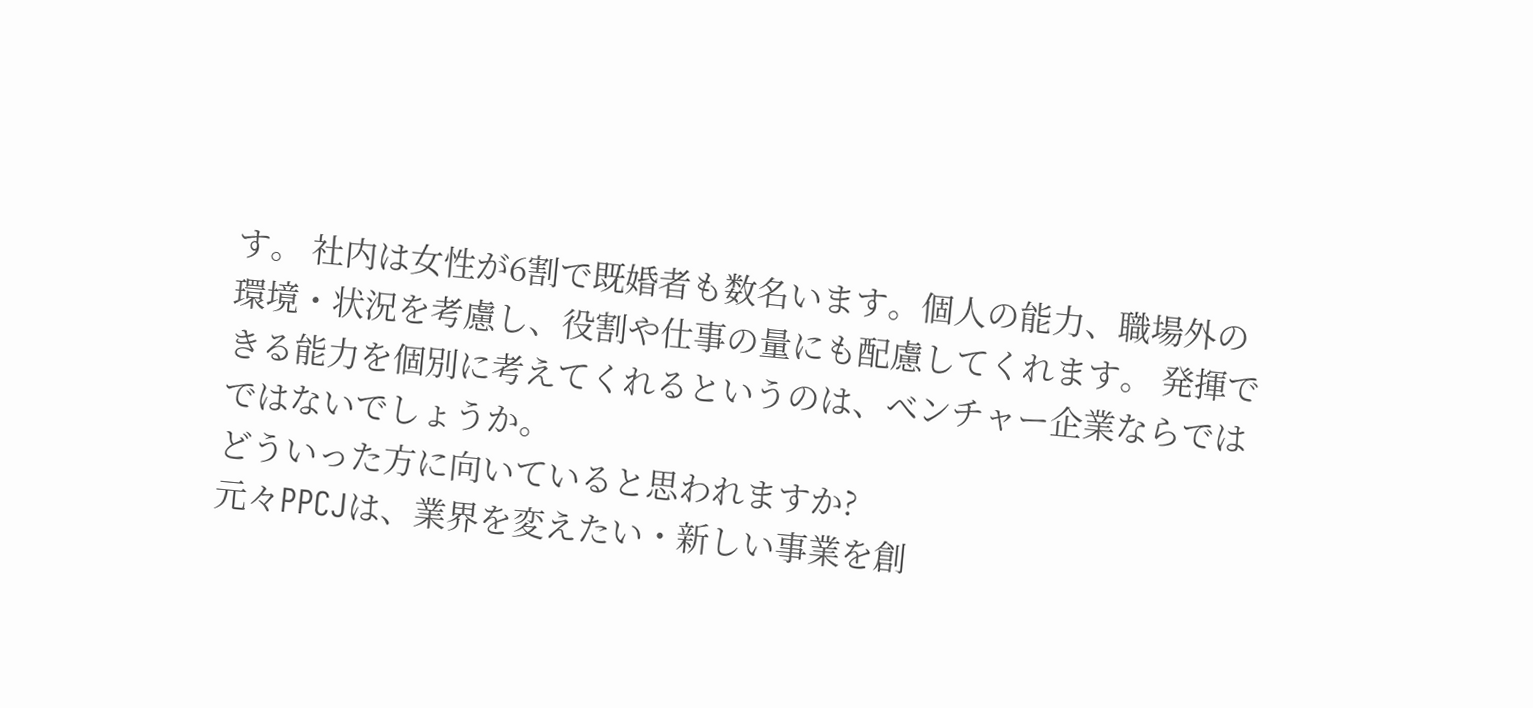す。 社内は女性が6割で既婚者も数名います。個人の能力、職場外の環境・状況を考慮し、役割や仕事の量にも配慮してくれます。 発揮できる能力を個別に考えてくれるというのは、ベンチャー企業ならではではないでしょうか。
どういった方に向いていると思われますか?
元々PPCJは、業界を変えたい・新しい事業を創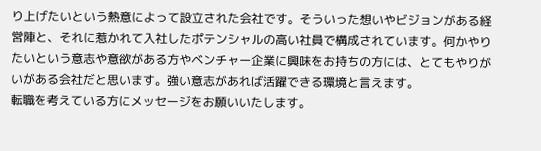り上げたいという熱意によって設立された会社です。そういった想いやビジョンがある経営陣と、それに惹かれて入社したポテンシャルの高い社員で構成されています。何かやりたいという意志や意欲がある方やベンチャー企業に興味をお持ちの方には、とてもやりがいがある会社だと思います。強い意志があれば活躍できる環境と言えます。
転職を考えている方にメッセージをお願いいたします。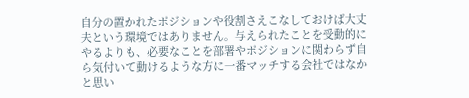自分の置かれたポジションや役割さえこなしておけば大丈夫という環境ではありません。与えられたことを受動的にやるよりも、必要なことを部署やポジションに関わらず自ら気付いて動けるような方に一番マッチする会社ではなかと思い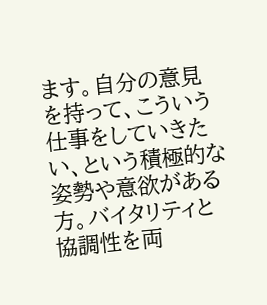ます。自分の意見を持って、こういう仕事をしていきたい、という積極的な姿勢や意欲がある方。バイタリティと協調性を両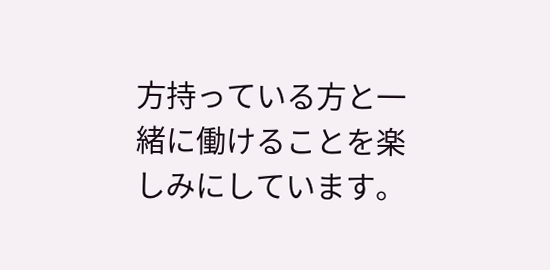方持っている方と一緒に働けることを楽しみにしています。